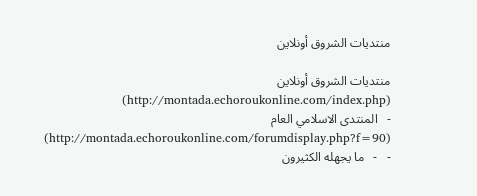منتديات الشروق أونلاين

منتديات الشروق أونلاين (http://montada.echoroukonline.com/index.php)
-   المنتدى الاسلامي العام (http://montada.echoroukonline.com/forumdisplay.php?f=90)
-   -   ما يجهله الكثيرون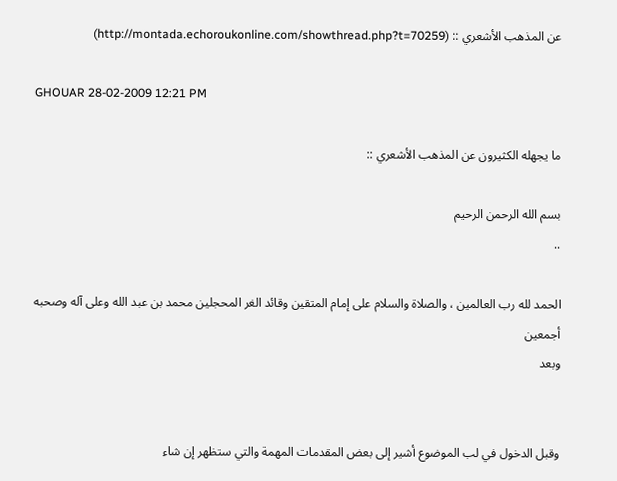عن المذهب الأشعري :: (http://montada.echoroukonline.com/showthread.php?t=70259)

GHOUAR 28-02-2009 12:21 PM

ما يجهله الكثيرون عن المذهب الأشعري ::

بسم الله الرحمن الرحيم
..

الحمد لله رب العالمين ، والصلاة والسلام على إمام المتقين وقائد الغر المحجلين محمد بن عبد الله وعلى آله وصحبه أجمعين
وبعد


وقبل الدخول في لب الموضوع أشير إلى بعض المقدمات المهمة والتي ستظهر إن شاء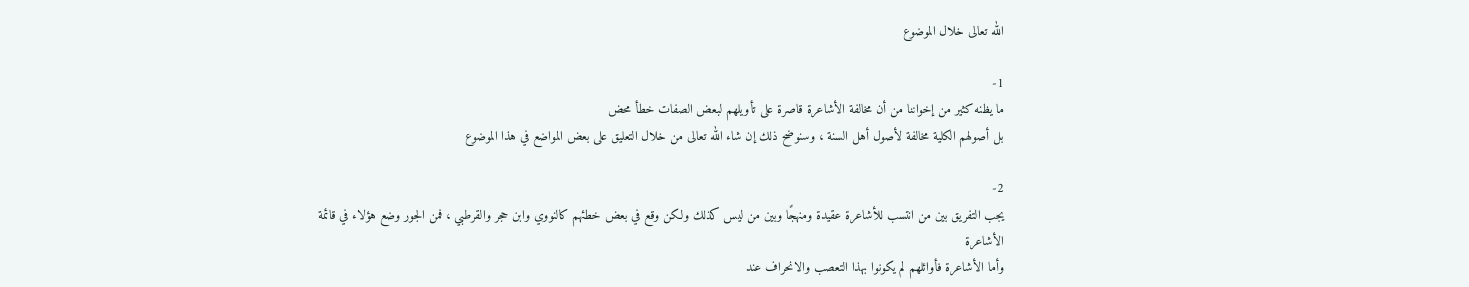الله تعالى خلال الموضوع

1-
ما يظنه كثير من إخواننا من أن مخالفة الأشاعرة قاصرة على تأويلهم لبعض الصفات خطأ محض
بل أصولهم الكلية مخالفة لأصول أهل السنة ، وسنوضح ذلك إن شاء الله تعالى من خلال التعليق على بعض المواضع في هذا الموضوع

2-
يجب التفريق بين من انتسب للأشاعرة عقيدة ومنهجًا وبين من ليس كذلك ولكن وقع في بعض خطئهم كالنووي وابن حجر والقرطبي ، فمن الجور وضع هؤلاء في قائمة الأشاعرة
وأما الأشاعرة فأوائلهم لم يكونوا بهذا التعصب والانحراف عند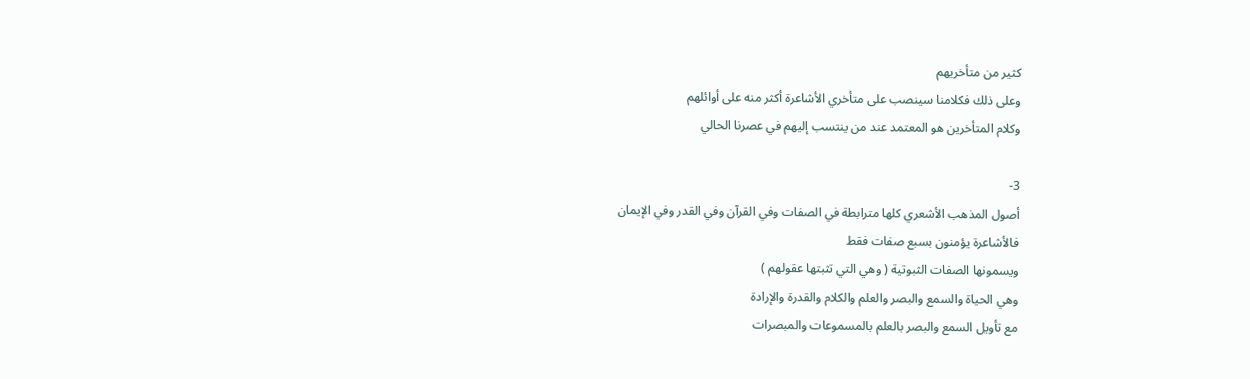كثير من متأخريهم
وعلى ذلك فكلامنا سينصب على متأخري الأشاعرة أكثر منه على أوائلهم
وكلام المتأخرين هو المعتمد عند من ينتسب إليهم في عصرنا الحالي

3-
أصول المذهب الأشعري كلها مترابطة في الصفات وفي القرآن وفي القدر وفي الإيمان
فالأشاعرة يؤمنون بسبع صفات فقط
ويسمونها الصفات الثبوتية ( وهي التي تثبتها عقولهم )
وهي الحياة والسمع والبصر والعلم والكلام والقدرة والإرادة
مع تأويل السمع والبصر بالعلم بالمسموعات والمبصرات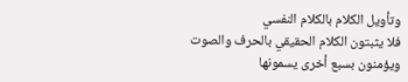وتأويل الكلام بالكلام النفسي
فلا يثبتون الكلام الحقيقي بالحرف والصوت
ويؤمنون بسبع أخرى يسمونها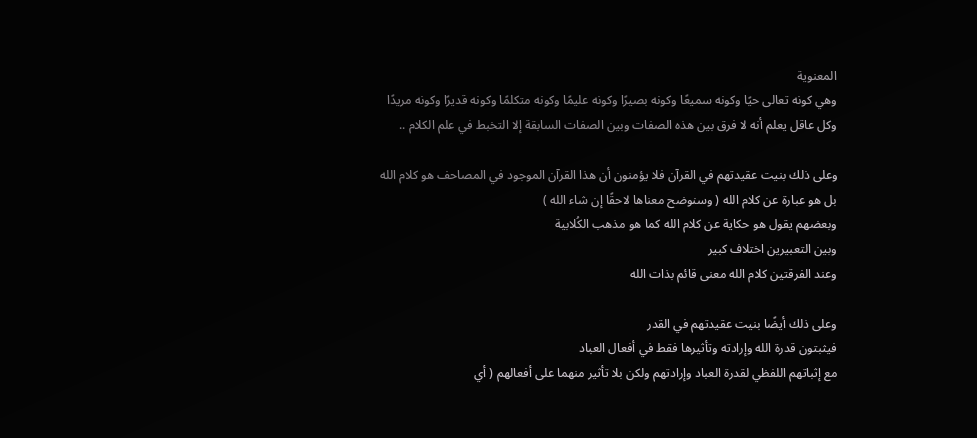المعنوية
وهي كونه تعالى حيًا وكونه سميعًا وكونه بصيرًا وكونه عليمًا وكونه متكلمًا وكونه قديرًا وكونه مريدًا
وكل عاقل يعلم أنه لا فرق بين هذه الصفات وبين الصفات السابقة إلا التخبط في علم الكلام ..

وعلى ذلك بنيت عقيدتهم في القرآن فلا يؤمنون أن هذا القرآن الموجود في المصاحف هو كلام الله
بل هو عبارة عن كلام الله ( وسنوضح معناها لاحقًا إن شاء الله )
وبعضهم يقول هو حكاية عن كلام الله كما هو مذهب الكُلابية
وبين التعبيرين اختلاف كبير
وعند الفرقتين كلام الله معنى قائم بذات الله

وعلى ذلك أيضًا بنيت عقيدتهم في القدر
فيثبتون قدرة الله وإرادته وتأثيرها فقط في أفعال العباد
مع إثباتهم اللفظي لقدرة العباد وإرادتهم ولكن بلا تأثير منهما على أفعالهم ( أي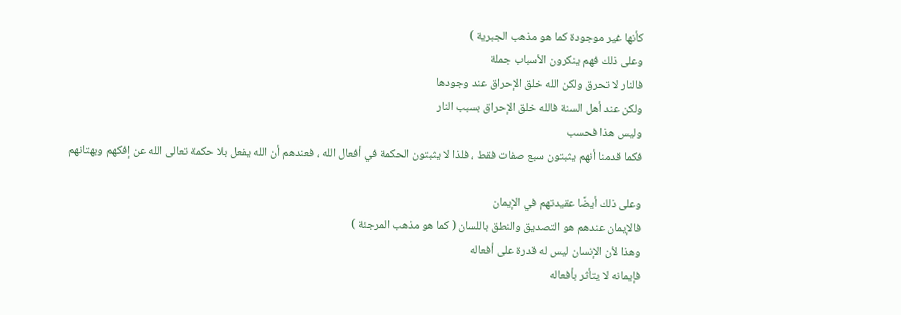كأنها غير موجودة كما هو مذهب الجبرية )
وعلى ذلك فهم ينكرون الأسباب جملة
فالنار لا تحرق ولكن الله خلق الإحراق عند وجودها
ولكن عند أهل السنة فالله خلق الإحراق بسبب النار
وليس هذا فحسب
فكما قدمنا أنهم يثبتون سبع صفات فقط ، فلذا لا يثبتون الحكمة في أفعال الله ، فعندهم أن الله يفعل بلا حكمة تعالى الله عن إفكهم وبهتانهم

وعلى ذلك أيضًا عقيدتهم في الإيمان
فالإيمان عندهم هو التصديق والنطق باللسان ( كما هو مذهب المرجئة )
وهذا لأن الإنسان ليس له قدرة على أفعاله
فإيمانه لا يتأثر بأفعاله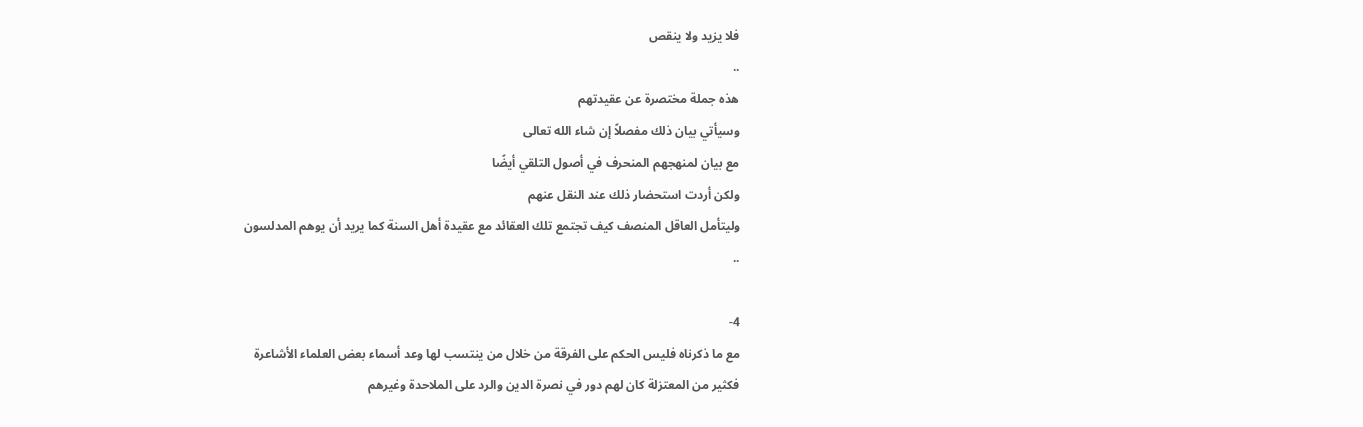فلا يزيد ولا ينقص
..
هذه جملة مختصرة عن عقيدتهم
وسيأتي بيان ذلك مفصلاً إن شاء الله تعالى
مع بيان لمنهجهم المنحرف في أصول التلقي أيضًا
ولكن أردت استحضار ذلك عند النقل عنهم
وليتأمل العاقل المنصف كيف تجتمع تلك العقائد مع عقيدة أهل السنة كما يريد أن يوهم المدلسون
..

4-
مع ما ذكرناه فليس الحكم على الفرقة من خلال من ينتسب لها وعد أسماء بعض العلماء الأشاعرة
فكثير من المعتزلة كان لهم دور في نصرة الدين والرد على الملاحدة وغيرهم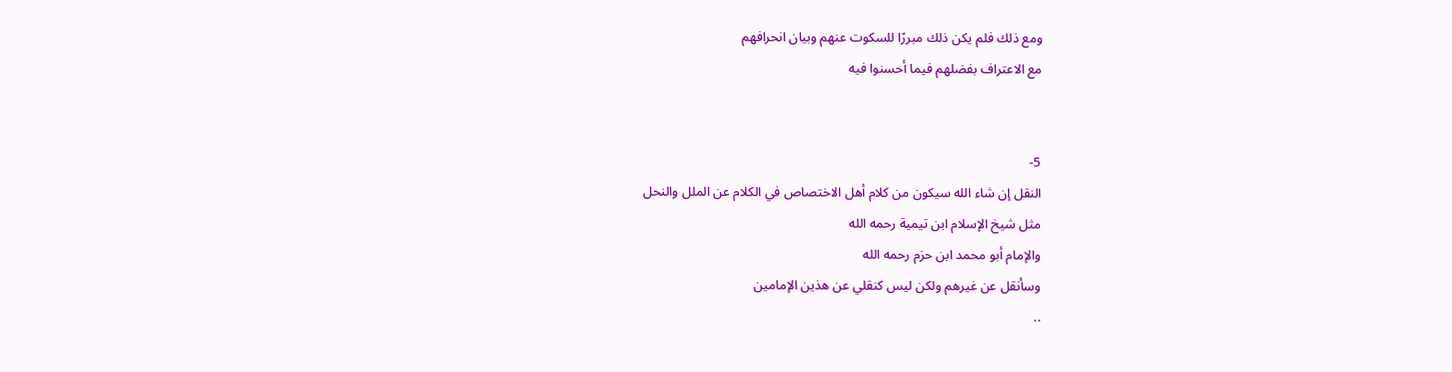ومع ذلك فلم يكن ذلك مبررًا للسكوت عنهم وبيان انحرافهم
مع الاعتراف بفضلهم فيما أحسنوا فيه


5-
النقل إن شاء الله سيكون من كلام أهل الاختصاص في الكلام عن الملل والنحل
مثل شيخ الإسلام ابن تيمية رحمه الله
والإمام أبو محمد ابن حزم رحمه الله
وسأنقل عن غيرهم ولكن ليس كنقلي عن هذين الإمامين
..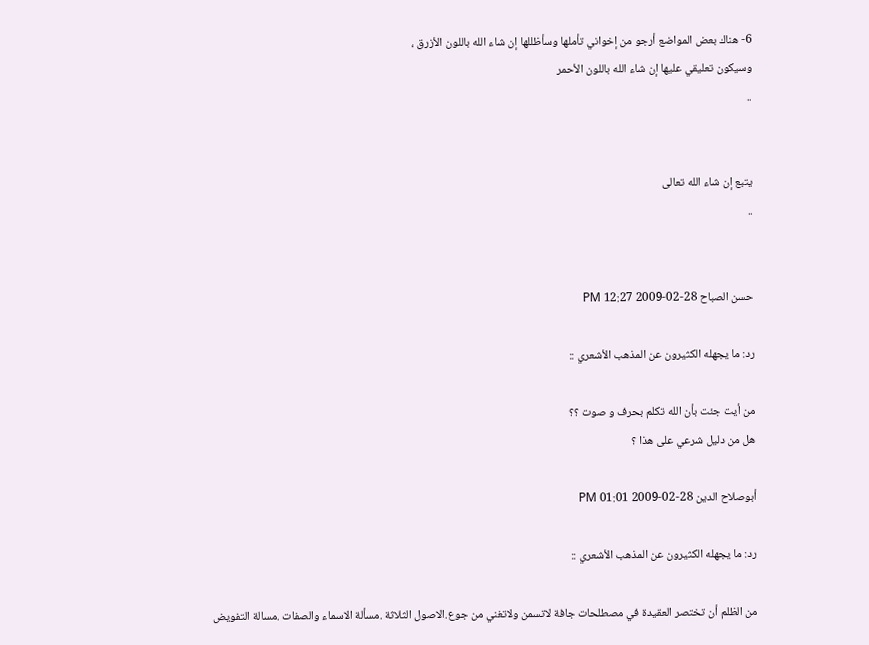6- هناك بعض المواضع أرجو من إخواني تأملها وسأظللها إن شاء الله باللون الأزرق ،
وسيكون تعليقي عليها إن شاء الله باللون الأحمر
..


يتبع إن شاء الله تعالى
..


حسن الصباح 28-02-2009 12:27 PM

رد: ما يجهله الكثيرون عن المذهب الأشعري ::

من أيت جئت بأن الله تكلم بحرف و صوت ؟؟
هل من دليل شرعي على هذا ؟

أبوصلاح الدين 28-02-2009 01:01 PM

رد: ما يجهله الكثيرون عن المذهب الأشعري ::

من الظلم أن تختصر العقيدة في مصطلحات جافة لاتسمن ولاتغني من جوع.الاصول الثلاثة .مسألة الاسماء والصفات .مسالة التفويض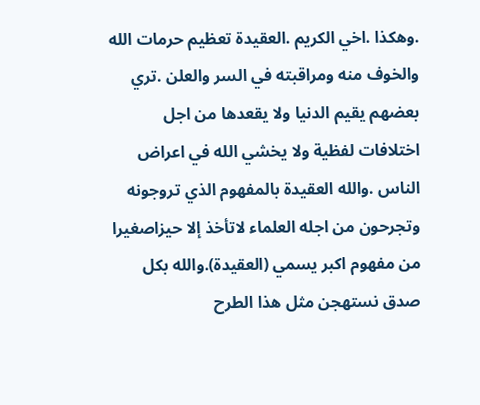.وهكذا .اخي الكريم .العقيدة تعظيم حرمات الله والخوف منه ومراقبته في السر والعلن .تري بعضهم يقيم الدنيا ولا يقعدها من اجل اختلافات لفظية ولا يخشي الله في اعراض الناس .والله العقيدة بالمفهوم الذي تروجونه وتجرحون من اجله العلماء لاتأخذ إلا حيزاصغيرا من مفهوم اكبر يسمي (العقيدة).والله بكل صدق نستهجن مثل هذا الطرح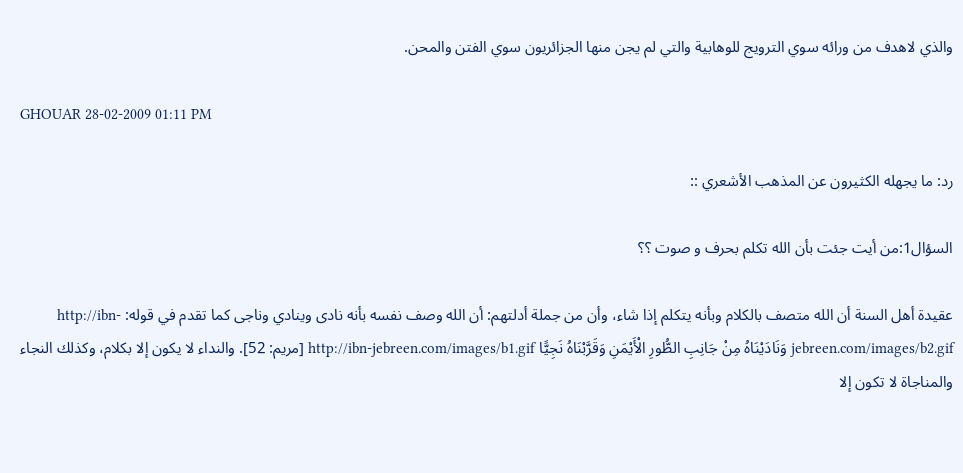والذي لاهدف من ورائه سوي الترويج للوهابية والتي لم يجن منها الجزائريون سوي الفتن والمحن.

GHOUAR 28-02-2009 01:11 PM

رد: ما يجهله الكثيرون عن المذهب الأشعري ::

السؤال1:من أيت جئت بأن الله تكلم بحرف و صوت ؟؟

عقيدة أهل السنة أن الله متصف بالكلام وبأنه يتكلم إذا شاء، وأن من جملة أدلتهم: أن الله وصف نفسه بأنه نادى وينادي وناجى كما تقدم في قوله: http://ibn-jebreen.com/images/b2.gif وَنَادَيْنَاهُ مِنْ جَانِبِ الطُّورِ الْأَيْمَنِ وَقَرَّبْنَاهُ نَجِيًّا http://ibn-jebreen.com/images/b1.gif [مريم: 52]. والنداء لا يكون إلا بكلام، وكذلك النجاء والمناجاة لا تكون إلا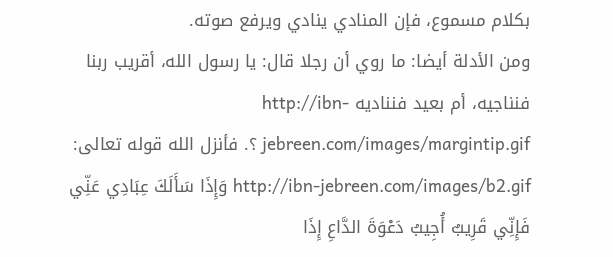بكلام مسموع، فإن المنادي ينادي ويرفع صوته.
ومن الأدلة أيضا: ما روي أن رجلا قال: يا رسول الله، أقريب ربنا فنناجيه، أم بعيد فنناديه http://ibn-jebreen.com/images/margintip.gif ؟. فأنزل الله قوله تعالى: http://ibn-jebreen.com/images/b2.gif وَإِذَا سَأَلَكَ عِبَادِي عَنِّي فَإِنِّي قَرِيبٌ أُجِيبُ دَعْوَةَ الدَّاعِ إِذَا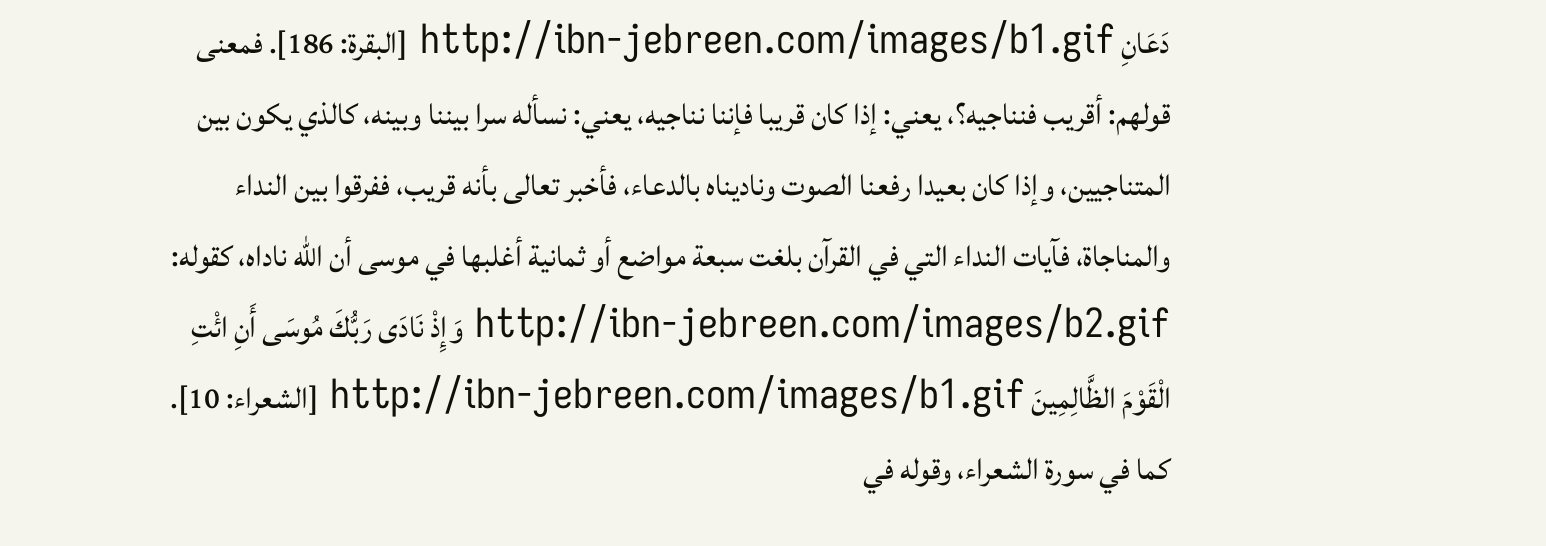دَعَانِ http://ibn-jebreen.com/images/b1.gif [البقرة: 186]. فمعنى قولهم: أقريب فنناجيه؟، يعني: إذا كان قريبا فإننا نناجيه، يعني: نسأله سرا بيننا وبينه، كالذي يكون بين المتناجيين، وإذا كان بعيدا رفعنا الصوت وناديناه بالدعاء، فأخبر تعالى بأنه قريب، ففرقوا بين النداء والمناجاة، فآيات النداء التي في القرآن بلغت سبعة مواضع أو ثمانية أغلبها في موسى أن الله ناداه، كقوله: http://ibn-jebreen.com/images/b2.gif وَإِذْ نَادَى رَبُّكَ مُوسَى أَنِ ائْتِ الْقَوْمَ الظَّالِمِينَ http://ibn-jebreen.com/images/b1.gif [الشعراء: 10]. كما في سورة الشعراء، وقوله في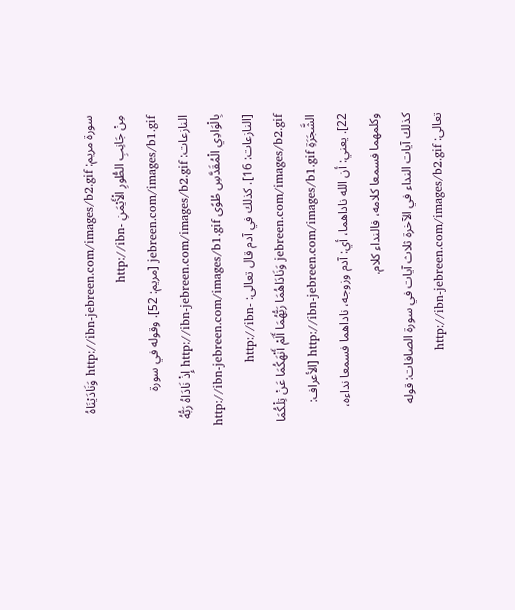سورة مريم: http://ibn-jebreen.com/images/b2.gif وَنَادَيْنَاهُ مِنْ جَانِبِ الطُّورِ الْأَيْمَنِ http://ibn-jebreen.com/images/b1.gif [مريم: 52]. وقوله في سورة النازعات: http://ibn-jebreen.com/images/b2.gif إِذْ نَادَاهُ رَبُّهُ بِالْوَادِي الْمُقَدَّسِ طُوًى http://ibn-jebreen.com/images/b1.gif [النازعات: 16]. كذلك في آدم قال تعالى: http://ibn-jebreen.com/images/b2.gif وَنَادَاهُمَا رَبُّهُمَا أَلَمْ أَنْهَكُمَا عَنْ تِلْكُمَا الشَّجَرَةِ http://ibn-jebreen.com/images/b1.gif [الأعراف: 22]. يعني: أن الله ناداهما، أي: آدم وزوجه، ناداهما فسمعا نداءه، وكلمهما فسمعا كلامه، فالنداء كلام.
كذلك آيات النداء في الآخرة ثلاث آيات في سورة الصافات: قوله تعالى: http://ibn-jebreen.com/images/b2.gif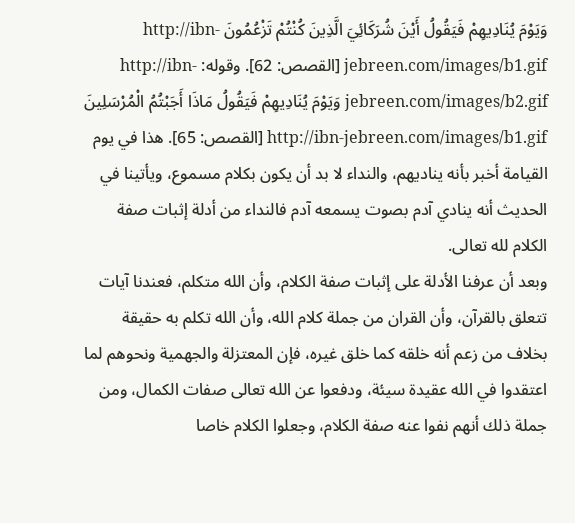وَيَوْمَ يُنَادِيهِمْ فَيَقُولُ أَيْنَ شُرَكَائِيَ الَّذِينَ كُنْتُمْ تَزْعُمُونَ http://ibn-jebreen.com/images/b1.gif [القصص: 62]. وقوله: http://ibn-jebreen.com/images/b2.gif وَيَوْمَ يُنَادِيهِمْ فَيَقُولُ مَاذَا أَجَبْتُمُ الْمُرْسَلِينَ http://ibn-jebreen.com/images/b1.gif [القصص: 65]. هذا في يوم القيامة أخبر بأنه يناديهم، والنداء لا بد أن يكون بكلام مسموع، ويأتينا في الحديث أنه ينادي آدم بصوت يسمعه آدم فالنداء من أدلة إثبات صفة الكلام لله تعالى.
وبعد أن عرفنا الأدلة على إثبات صفة الكلام، وأن الله متكلم، فعندنا آيات تتعلق بالقرآن، وأن القران من جملة كلام الله، وأن الله تكلم به حقيقة بخلاف من زعم أنه خلقه كما خلق غيره، فإن المعتزلة والجهمية ونحوهم لما اعتقدوا في الله عقيدة سيئة، ودفعوا عن الله تعالى صفات الكمال، ومن جملة ذلك أنهم نفوا عنه صفة الكلام، وجعلوا الكلام خاصا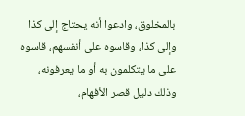بالمخلوق، وادعوا أنه يحتاج إلى كذا وإلى كذا، وقاسوه على أنفسهم، قاسوه على ما يتكلمون به أو ما يعرفونه، وذلك دليل قصر الأفهام،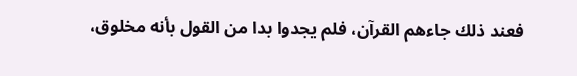فعند ذلك جاءهم القرآن، فلم يجدوا بدا من القول بأنه مخلوق،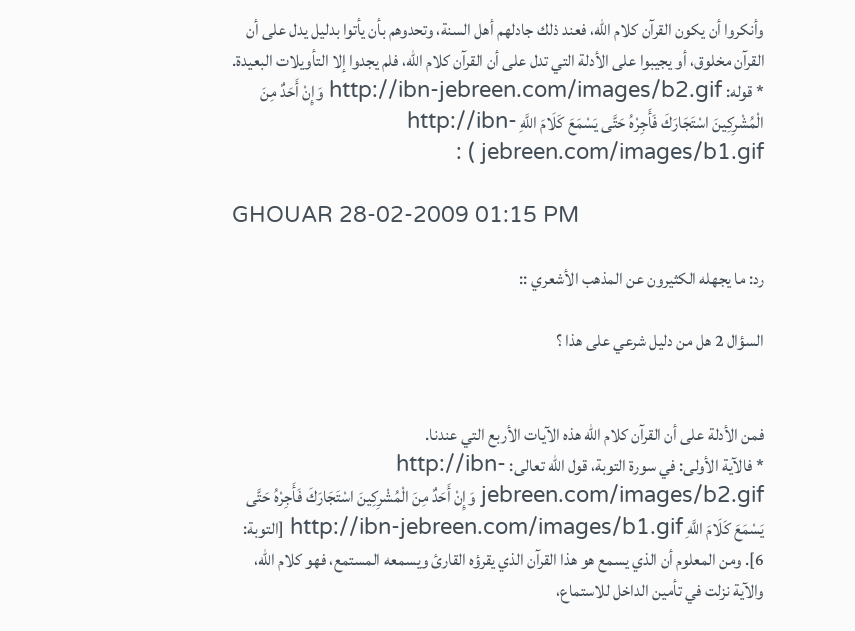وأنكروا أن يكون القرآن كلام الله، فعند ذلك جادلهم أهل السنة، وتحدوهم بأن يأتوا بدليل يدل على أن القرآن مخلوق، أو يجيبوا على الأدلة التي تدل على أن القرآن كلام الله، فلم يجدوا إلا التأويلات البعيدة.
* قوله: http://ibn-jebreen.com/images/b2.gif وَإِنْ أَحَدٌ مِنَ الْمُشْرِكِينَ اسْتَجَارَكَ فَأَجِرْهُ حَتَّى يَسْمَعَ كَلَامَ اللَّهِ http://ibn-jebreen.com/images/b1.gif ) :

GHOUAR 28-02-2009 01:15 PM

رد: ما يجهله الكثيرون عن المذهب الأشعري ::

السؤال 2 هل من دليل شرعي على هذا ؟


فمن الأدلة على أن القرآن كلام الله هذه الآيات الأربع التي عندنا.
* فالآية الأولى: في سورة التوبة، قول الله تعالى: http://ibn-jebreen.com/images/b2.gif وَإِنْ أَحَدٌ مِنَ الْمُشْرِكِينَ اسْتَجَارَكَ فَأَجِرْهُ حَتَّى يَسْمَعَ كَلَامَ اللَّهِ http://ibn-jebreen.com/images/b1.gif [التوبة: 6]. ومن المعلوم أن الذي يسمع هو هذا القرآن الذي يقرؤه القارئ ويسمعه المستمع، فهو كلام الله، والآية نزلت في تأمين الداخل للاستماع،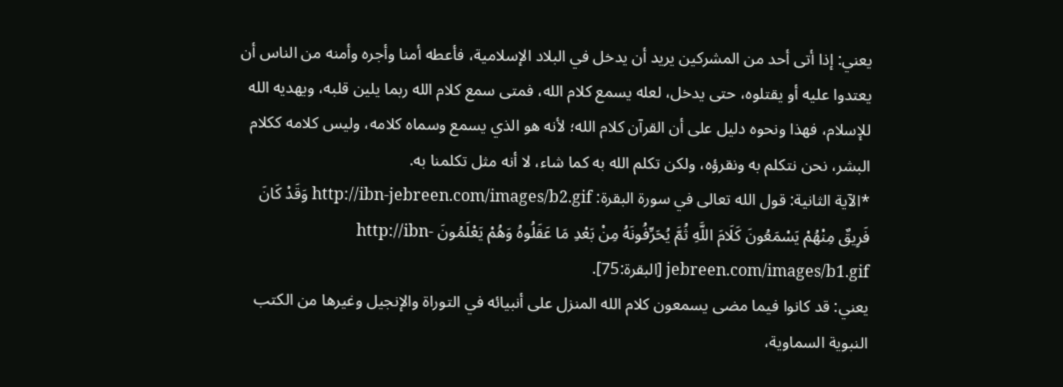يعني: إذا أتى أحد من المشركين يريد أن يدخل في البلاد الإسلامية، فأعطه أمنا وأجره وأمنه من الناس أن يعتدوا عليه أو يقتلوه، حتى يدخل، لعله يسمع كلام الله، فمتى سمع كلام الله ربما يلين قلبه، ويهديه الله للإسلام، فهذا ونحوه دليل على أن القرآن كلام الله؛ لأنه هو الذي يسمع وسماه كلامه، وليس كلامه ككلام البشر، نحن نتكلم به ونقرؤه، ولكن تكلم الله به كما شاء، لا أنه مثل تكلمنا به.
*الآية الثانية: قول الله تعالى في سورة البقرة: http://ibn-jebreen.com/images/b2.gif وَقَدْ كَانَ فَرِيقٌ مِنْهُمْ يَسْمَعُونَ كَلَامَ اللَّهِ ثُمَّ يُحَرِّفُونَهُ مِنْ بَعْدِ مَا عَقَلُوهُ وَهُمْ يَعْلَمُونَ http://ibn-jebreen.com/images/b1.gif [البقرة:75].
يعني: قد كانوا فيما مضى يسمعون كلام الله المنزل على أنبيائه في التوراة والإنجيل وغيرها من الكتب النبوية السماوية،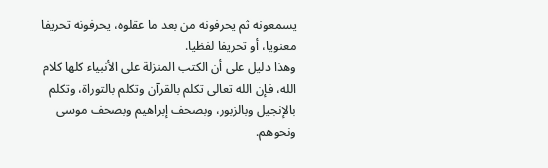يسمعونه ثم يحرفونه من بعد ما عقلوه، يحرفونه تحريفا معنويا، أو تحريفا لفظيا.
وهذا دليل على أن الكتب المنزلة على الأنبياء كلها كلام الله، فإن الله تعالى تكلم بالقرآن وتكلم بالتوراة، وتكلم بالإنجيل وبالزبور، وبصحف إبراهيم وبصحف موسى ونحوهم.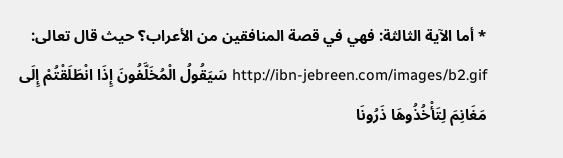* أما الآية الثالثة: فهي في قصة المنافقين من الأعراب؟ حيث قال تعالى: http://ibn-jebreen.com/images/b2.gif سَيَقُولُ الْمُخَلَّفُونَ إِذَا انْطَلَقْتُمْ إِلَى مَغَانِمَ لِتَأْخُذُوهَا ذَرُونَا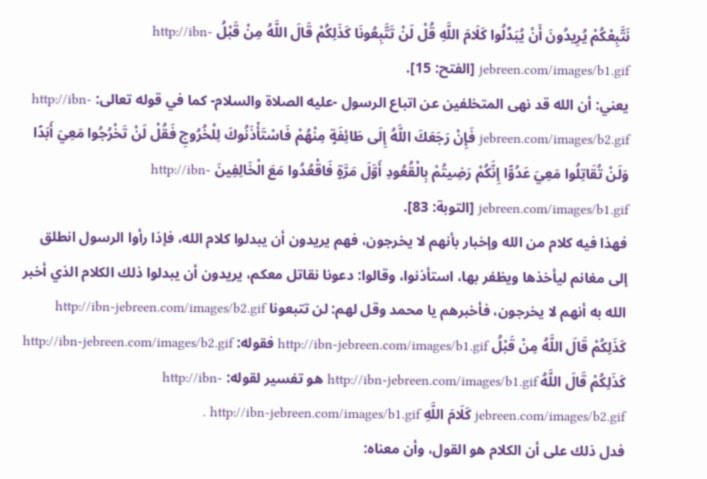نَتَّبِعْكُمْ يُرِيدُونَ أَنْ يُبَدِّلُوا كَلَامَ اللَّهِ قُلْ لَنْ تَتَّبِعُونَا كَذَلِكُمْ قَالَ اللَّهُ مِنْ قَبْلُ http://ibn-jebreen.com/images/b1.gif [الفتح: 15].
يعني: أن الله قد نهى المتخلفين عن اتباع الرسول -عليه الصلاة والسلام- كما في قوله تعالى: http://ibn-jebreen.com/images/b2.gif فَإِنْ رَجَعَكَ اللَّهُ إِلَى طَائِفَةٍ مِنْهُمْ فَاسْتَأْذَنُوكَ لِلْخُرُوجِ فَقُلْ لَنْ تَخْرُجُوا مَعِيَ أَبَدًا وَلَنْ تُقَاتِلُوا مَعِيَ عَدُوًّا إِنَّكُمْ رَضِيتُمْ بِالْقُعُودِ أَوَّلَ مَرَّةٍ فَاقْعُدُوا مَعَ الْخَالِفِينَ http://ibn-jebreen.com/images/b1.gif [التوبة: 83].
فهذا فيه كلام من الله وإخبار بأنهم لا يخرجون، فهم يريدون أن يبدلوا كلام الله، فإذا رأوا الرسول انطلق إلى مغانم ليأخذها ويظفر بها، استأذنوا، وقالوا: دعونا نقاتل معكم، يريدون أن يبدلوا ذلك الكلام الذي أخبر الله به أنهم لا يخرجون، فأخبرهم يا محمد وقل لهم: لن تتبعونا http://ibn-jebreen.com/images/b2.gif كَذَلِكُمْ قَالَ اللَّهُ مِنْ قَبْلُ http://ibn-jebreen.com/images/b1.gif فقوله: http://ibn-jebreen.com/images/b2.gif كَذَلِكُمْ قَالَ اللَّهُ http://ibn-jebreen.com/images/b1.gif هو تفسير لقوله: http://ibn-jebreen.com/images/b2.gif كَلَامَ اللَّهِ http://ibn-jebreen.com/images/b1.gif .
فدل ذلك على أن الكلام هو القول، وأن معناه: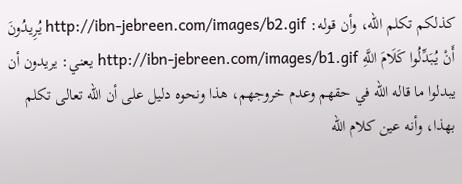كذلكم تكلم الله، وأن قوله: http://ibn-jebreen.com/images/b2.gif يُرِيدُونَ أَنْ يُبَدِّلُوا كَلَامَ اللَّهِ http://ibn-jebreen.com/images/b1.gif يعني: يريدون أن يبدلوا ما قاله الله في حقهم وعدم خروجهم، هذا ونحوه دليل على أن الله تعالى تكلم بهذا، وأنه عين كلام الله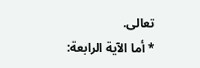تعالى.
* أما الآية الرابعة: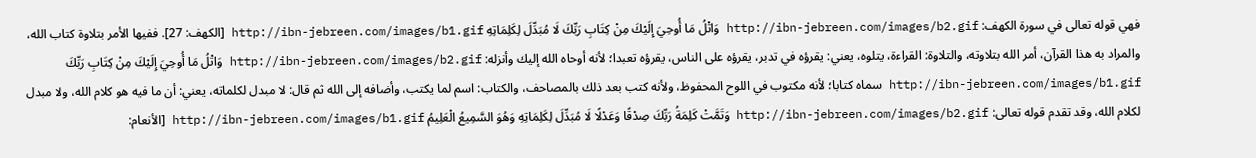فهي قوله تعالى في سورة الكهف: http://ibn-jebreen.com/images/b2.gif وَاتْلُ مَا أُوحِيَ إِلَيْكَ مِنْ كِتَابِ رَبِّكَ لَا مُبَدِّلَ لِكَلِمَاتِهِ http://ibn-jebreen.com/images/b1.gif [الكهف: 27]. ففيها الأمر بتلاوة كتاب الله، والمراد به هذا القرآن، أمر الله بتلاوته، والتلاوة: القراءة، يتلوه، يعني: يقرؤه في تدبر، يقرؤه على الناس، يقرؤه تعبدا؛ لأنه أوحاه الله إليك وأنزله: http://ibn-jebreen.com/images/b2.gif وَاتْلُ مَا أُوحِيَ إِلَيْكَ مِنْ كِتَابِ رَبِّكَ http://ibn-jebreen.com/images/b1.gif سماه كتابا؛ لأنه مكتوب في اللوح المحفوظ، ولأنه كتب بعد ذلك بالمصاحف، والكتاب: اسم لما يكتب، وأضافه إلى الله ثم قال: لا مبدل لكلماته، يعني: أن ما فيه هو كلام الله، ولا مبدل لكلام الله، وقد تقدم قوله تعالى: http://ibn-jebreen.com/images/b2.gif وَتَمَّتْ كَلِمَةُ رَبِّكَ صِدْقًا وَعَدْلًا لَا مُبَدِّلَ لِكَلِمَاتِهِ وَهُوَ السَّمِيعُ الْعَلِيمُ http://ibn-jebreen.com/images/b1.gif [الأنعام: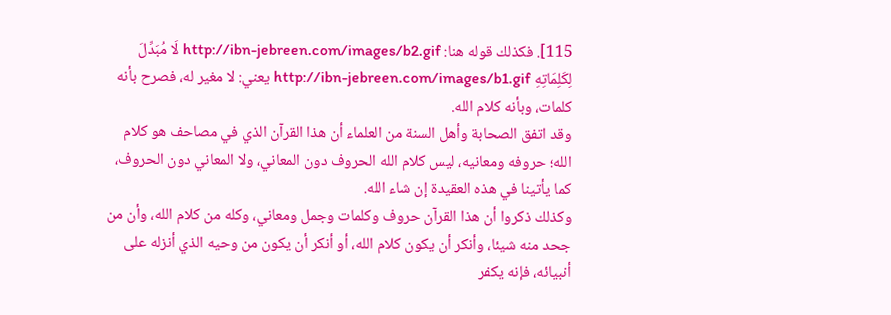115]. فكذلك قوله هنا: http://ibn-jebreen.com/images/b2.gif لَا مُبَدِّلَ لِكَلِمَاتِهِ http://ibn-jebreen.com/images/b1.gif يعني: لا مغير له، فصرح بأنه كلمات، وبأنه كلام الله.
وقد اتفق الصحابة وأهل السنة من العلماء أن هذا القرآن الذي في مصاحف هو كلام الله؛ حروفه ومعانيه، ليس كلام الله الحروف دون المعاني، ولا المعاني دون الحروف، كما يأتينا في هذه العقيدة إن شاء الله.
وكذلك ذكروا أن هذا القرآن حروف وكلمات وجمل ومعاني، وكله من كلام الله، وأن من جحد منه شيئا، وأنكر أن يكون كلام الله، أو أنكر أن يكون من وحيه الذي أنزله على أنبيائه، فإنه يكفر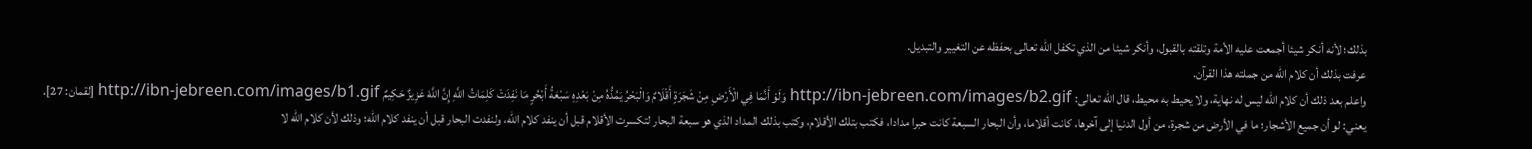بذلك؛ لأنه أنكر شيئا أجمعت عليه الأمة وتلقته بالقبول، وأنكر شيئا من الذي تكفل الله تعالى بحفظه عن التغيير والتبديل.
عرفت بذلك أن كلام الله من جملته هذا القرآن.
واعلم بعد ذلك أن كلام الله ليس له نهاية، ولا يحيط به محيط، قال الله تعالى: http://ibn-jebreen.com/images/b2.gif وَلَوْ أَنَّمَا فِي الْأَرْضِ مِنْ شَجَرَةٍ أَقْلَامٌ وَالْبَحْرُ يَمُدُّهُ مِنْ بَعْدِهِ سَبْعَةُ أَبْحُرٍ مَا نَفِدَتْ كَلِمَاتُ اللَّهِ إِنَّ اللَّهَ عَزِيزٌ حَكِيمٌ http://ibn-jebreen.com/images/b1.gif [لقمان: 27]. يعني: لو أن جميع الأشجار؛ ما في الأرض من شجرة، من أول الدنيا إلى آخرها، كانت أقلاما، وأن البحار السبعة كانت حبرا مدادا، فكتب بتلك الأقلام، وكتب بذلك المداد الذي هو سبعة البحار لتكسرت الأقلام قبل أن ينفد كلام الله، ولنفدت البحار قبل أن ينفد كلام الله؛ وذلك لأن كلام الله لا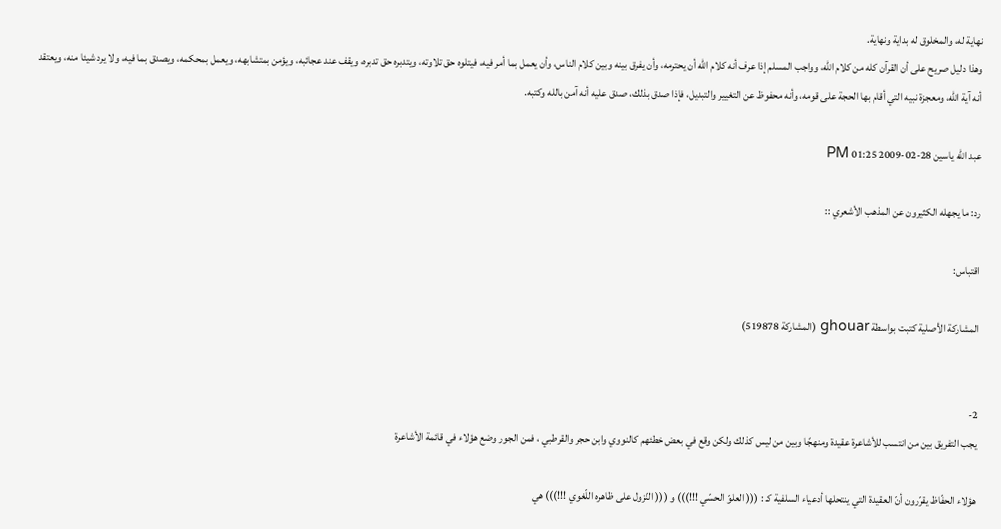نهاية له، والمخلوق له بداية ونهاية.
وهذا دليل صريح على أن القرآن كله من كلام الله، وواجب المسلم إذا عرف أنه كلام الله أن يحترمه، وأن يفرق بينه وبين كلام الناس، وأن يعمل بما أمر فيه، فيتلوه حق تلاوته، ويتدبره حق تدبره، ويقف عند عجائبه، ويؤمن بمتشابهه، ويعمل بمحكمه، ويصدق بما فيه، ولا يرد شيئا منه، ويعتقد أنه آية الله، ومعجزة نبيه التي أقام بها الحجة على قومه، وأنه محفوظ عن التغيير والتبديل، فإذا صدق بذلك، صدق عليه أنه آمن بالله وكتبه.

عبد الله ياسين 28-02-2009 01:25 PM

رد: ما يجهله الكثيرون عن المذهب الأشعري ::

اقتباس:

المشاركة الأصلية كتبت بواسطة ghouar (المشاركة 519878)


2-
يجب التفريق بين من انتسب للأشاعرة عقيدة ومنهجًا وبين من ليس كذلك ولكن وقع في بعض خطئهم كالنووي وابن حجر والقرطبي ، فمن الجور وضع هؤلاء في قائمة الأشاعرة

هؤلاء الحفّاظ يقرّرون أنّ العقيدة التي ينتحلها أدعياء السلفية كـ : ((( العلوّ الحسّي !!!))) و ((( النّزول على ظاهره اللّغوي !!!))) هي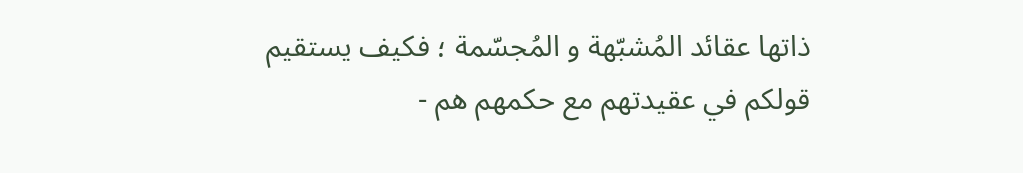ذاتها عقائد المُشبّهة و المُجسّمة ؛ فكيف يستقيم قولكم في عقيدتهم مع حكمهم هم -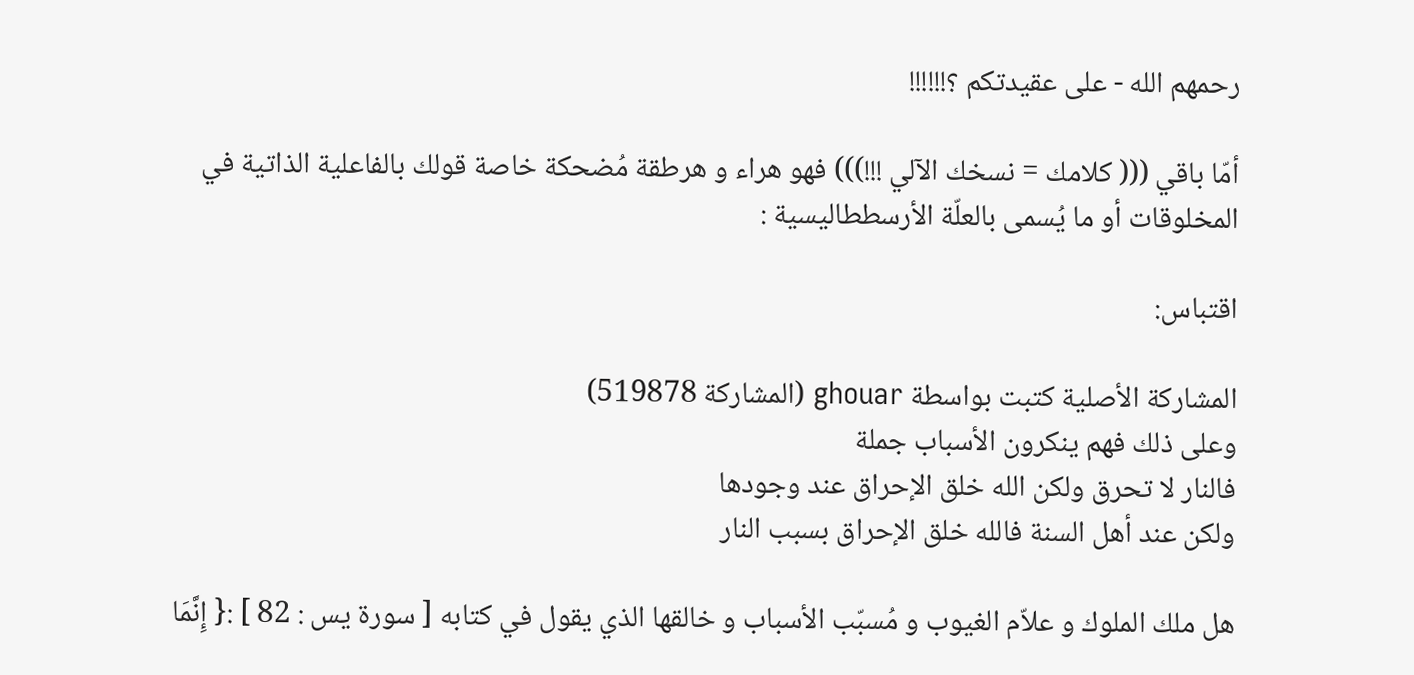رحمهم الله - على عقيدتكم ؟!!!!!!

أمّا باقي ((( كلامك = نسخك الآلي !!!))) فهو هراء و هرطقة مُضحكة خاصة قولك بالفاعلية الذاتية في المخلوقات أو ما يُسمى بالعلّة الأرسططاليسية :

اقتباس:

المشاركة الأصلية كتبت بواسطة ghouar (المشاركة 519878)
وعلى ذلك فهم ينكرون الأسباب جملة
فالنار لا تحرق ولكن الله خلق الإحراق عند وجودها
ولكن عند أهل السنة فالله خلق الإحراق بسبب النار

هل ملك الملوك و علاّم الغيوب و مُسبّب الأسباب و خالقها الذي يقول في كتابه [ سورة يس : 82 ] :{ إِنَّمَا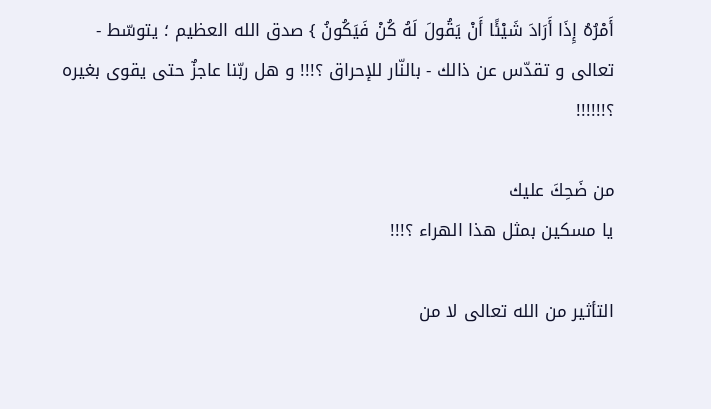أَمْرُهُ إِذَا أَرَادَ شَيْئًا أَنْ يَقُولَ لَهُ كُنْ فَيَكُونُ } صدق الله العظيم ؛ يتوسّط - تعالى و تقدّس عن ذالك - بالنّار للإحراق ؟!!! و هل ربّنا عاجزٌ حتى يقوى بغيره ؟!!!!!!

من ضَحِكَ عليك
يا مسكين بمثل هذا الهراء ؟!!!

التأثير من الله تعالى لا من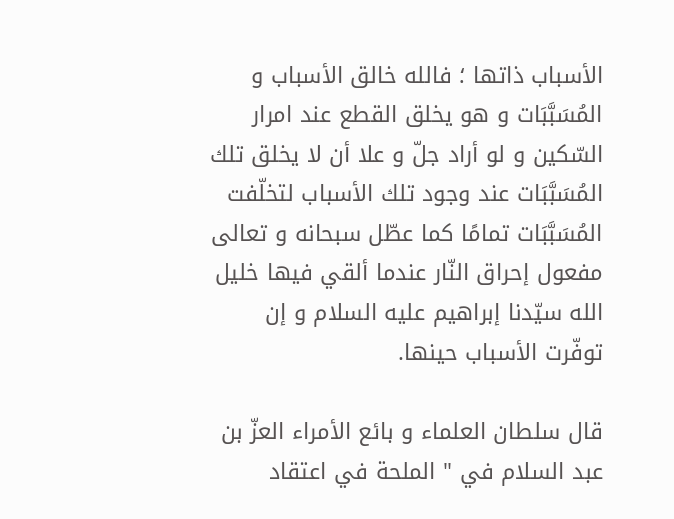الأسباب ذاتها ؛ فالله خالق الأسباب و المُسَبَّبَات و هو يخلق القطع عند امرار السّكين و لو أراد جلّ و علا أن لا يخلق تلك المُسَبَّبَات عند وجود تلك الأسباب لتخلّفت المُسَبَّبَات تمامًا كما عطّل سبحانه و تعالى مفعول إحراق النّار عندما ألقي فيها خليل الله سيّدنا إبراهيم عليه السلام و إن توفّرت الأسباب حينها.

قال سلطان العلماء و بائع الأمراء العزّ بن عبد السلام في " الملحة في اعتقاد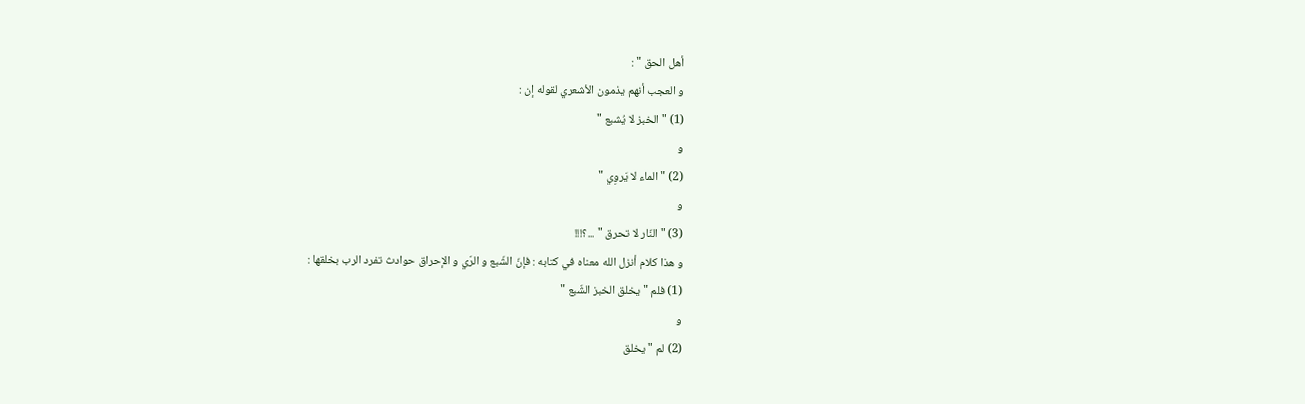أهل الحق " :
و العجب أنهم يذمون الأشعري لقوله إن :
(1) " الخبز لا يُشبع "
و
(2) " الماء لا يَروِي "
و
(3) " النّار لا تحرق " ...؟!!!
و هذا كلام أنزل الله معناه في كتابه : فإنّ الشّبع و الرّي و الإحراق حوادث تفرد الرب بخلقها :
(1) فلم " يخلق الخبز الشّبع "
و
(2) لم " يخلق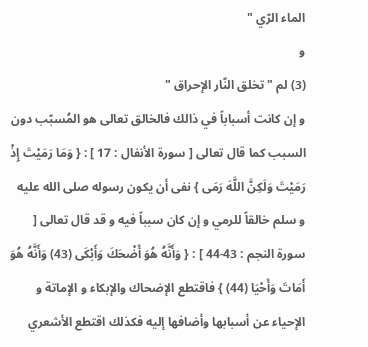الماء الرّي "
و
(3) لم " تخلق النّار الإحراق "
و إن كانت أسباباً في ذالك فالخالق تعالى هو المُسبّب دون السبب كما قال تعالى [ سورة الأنفال : 17 ] : { وَمَا رَمَيْتَ إِذْ رَمَيْتَ وَلَكِنَّ اللَّهَ رَمَى } نفى أن يكون رسوله صلى الله عليه و سلم خالقاً للرمي و إن كان سبباً فيه و قد قال تعالى [ سورة النجم : 43-44 ] : { وَأَنَّهُ هُوَ أَضْحَكَ وَأَبْكَى (43) وَأَنَّهُ هُوَ أَمَاتَ وَأَحْيَا (44) } فاقتطع الإضحاك والإبكاء و الإماتة و الإحياء عن أسبابها وأضافها إليه فكذلك اقتطع الأشعري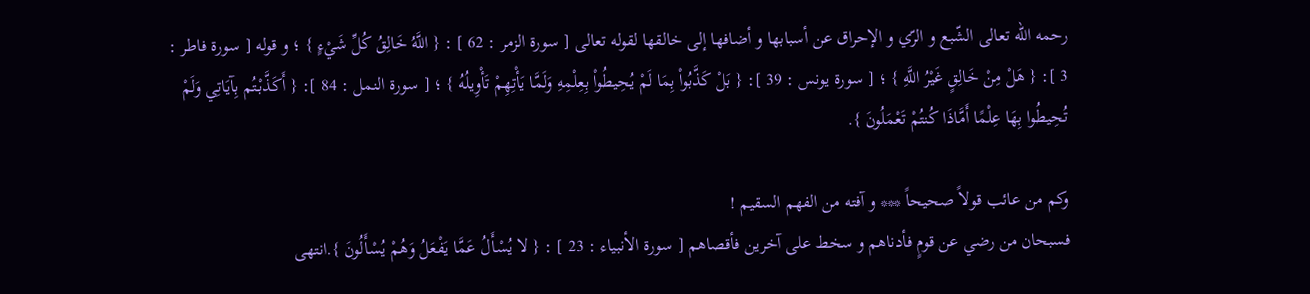رحمه الله تعالى الشّبع و الرّي و الإحراق عن أسبابها و أضافها إلى خالقها لقوله تعالى [ سورة الزمر : 62 ] : { اللَّهُ خَالِقُ كُلِّ شَيْءٍ } ؛ و قوله [ سورة فاطر : 3 ]: { هَلْ مِنْ خَالِقٍ غَيْرُ اللَّهِ } ؛ [ سورة يونس : 39 ]: { بَلْ كَذَّبُواْ بِمَا لَمْ يُحِيطُواْ بِعِلْمِهِ وَلَمَّا يَأْتِهِمْ تَأْوِيلُهُ } ؛ [ سورة النمل : 84 ]: { أَكَذَّبْتُم بِآيَاتِي وَلَمْ تُحِيطُوا بِهَا عِلْمًا أَمَّاذَا كُنتُمْ تَعْمَلُونَ }.

وكم من عائب قولاً صحيحاً *** و آفته من الفهم السقيم !
فسبحان من رضي عن قومٍ فأدناهم و سخط على آخرين فأقصاهم [ سورة الأنبياء : 23 ] : { لا يُسْأَلُ عَمَّا يَفْعَلُ وَهُمْ يُسْأَلُونَ }.انتهى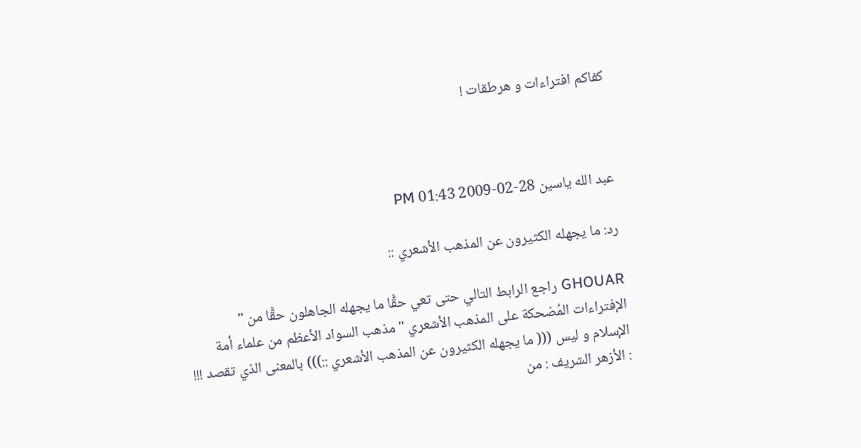كفاكم افتراءات و هرطقات !



عبد الله ياسين 28-02-2009 01:43 PM

رد: ما يجهله الكثيرون عن المذهب الأشعري ::

GHOUAR راجع الرابط التالي حتى تعي حقًّا ما يجهله الجاهلون حقًّا من " الإفتراءات المُضحكة على المذهب الأشعري " مذهب السواد الأعظم من علماء أمة الإسلام و ليس ((( ما يجهله الكثيرون عن المذهب الأشعري ::))) بالمعنى الذي تقصد !!! : الأزهر الشريف : من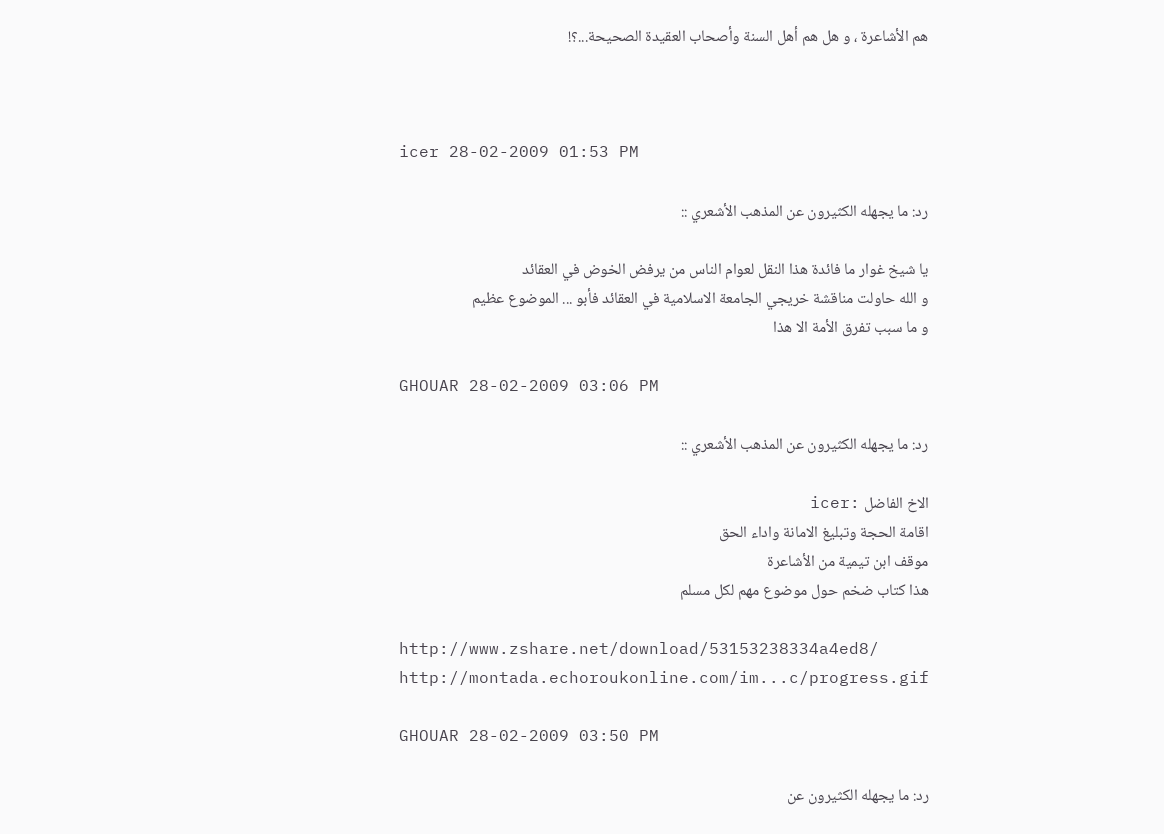هم الأشاعرة ، و هل هم أهل السنة وأصحاب العقيدة الصحيحة...؟!



icer 28-02-2009 01:53 PM

رد: ما يجهله الكثيرون عن المذهب الأشعري ::

يا شيخ غوار ما فائدة هذا النقل لعوام الناس من يرفض الخوض في العقائد
و الله حاولت مناقشة خريجي الجامعة الاسلامية في العقائد فأبو ... الموضوع عظيم
و ما سبب تفرق الأمة الا هذا

GHOUAR 28-02-2009 03:06 PM

رد: ما يجهله الكثيرون عن المذهب الأشعري ::

الاخ الفاضل :icer
اقامة الحجة وتبليغ الامانة واداء الحق
موقف ابن تيمية من الأشاعرة
هذا كتاب ضخم حول موضوع مهم لكل مسلم

http://www.zshare.net/download/53153238334a4ed8/ http://montada.echoroukonline.com/im...c/progress.gif

GHOUAR 28-02-2009 03:50 PM

رد: ما يجهله الكثيرون عن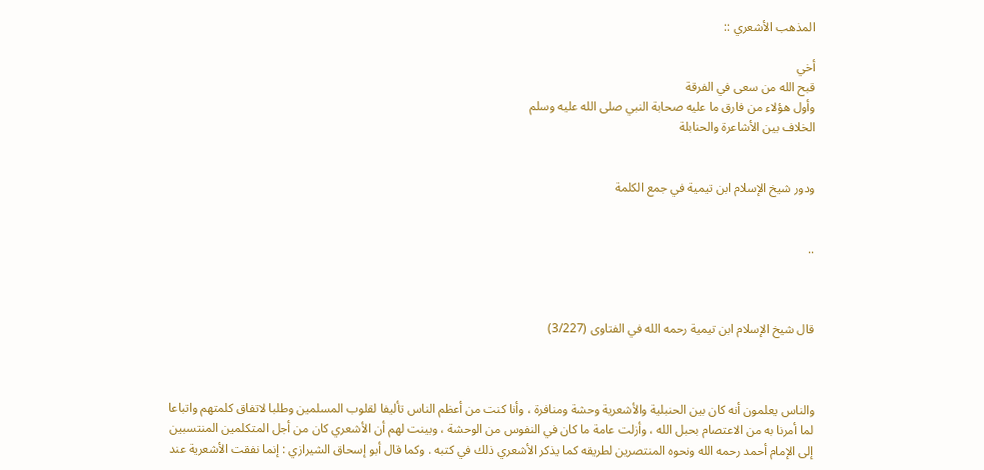المذهب الأشعري ::

أخي
قبح الله من سعى في الفرقة
وأول هؤلاء من فارق ما عليه صحابة النبي صلى الله عليه وسلم
الخلاف بين الأشاعرة والحنابلة


ودور شيخ الإسلام ابن تيمية في جمع الكلمة


..



قال شيخ الإسلام ابن تيمية رحمه الله في الفتاوى (3/227)



والناس يعلمون أنه كان بين الحنبلية والأشعرية وحشة ومنافرة ، وأنا كنت من أعظم الناس تأليفا لقلوب المسلمين وطلبا لاتفاق كلمتهم واتباعا لما أمرنا به من الاعتصام بحبل الله ، وأزلت عامة ما كان في النفوس من الوحشة ، وبينت لهم أن الأشعري كان من أجل المتكلمين المنتسبين إلى الإمام أحمد رحمه الله ونحوه المنتصرين لطريقه كما يذكر الأشعري ذلك في كتبه . وكما قال أبو إسحاق الشيرازي : إنما نفقت الأشعرية عند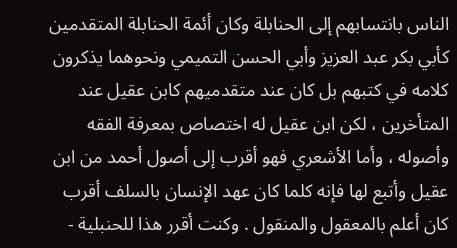الناس بانتسابهم إلى الحنابلة وكان أئمة الحنابلة المتقدمين كأبي بكر عبد العزيز وأبي الحسن التميمي ونحوهما يذكرون كلامه في كتبهم بل كان عند متقدميهم كابن عقيل عند المتأخرين ، لكن ابن عقيل له اختصاص بمعرفة الفقه وأصوله ، وأما الأشعري فهو أقرب إلى أصول أحمد من ابن عقيل وأتبع لها فإنه كلما كان عهد الإنسان بالسلف أقرب كان أعلم بالمعقول والمنقول . وكنت أقرر هذا للحنبلية -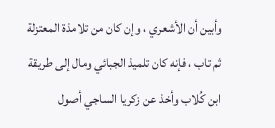وأبين أن الأشعري ، وإن كان من تلامذة المعتزلة ثم تاب ، فإنه كان تلميذ الجبائي ومال إلى طريقة ابن كُلاب وأخذ عن زكريا الساجي أصول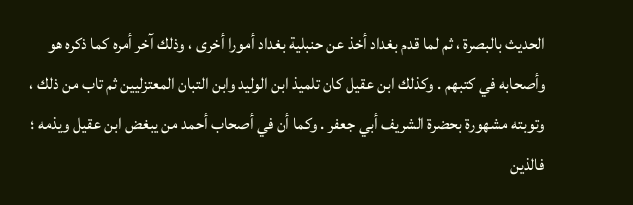الحديث بالبصرة ، ثم لما قدم بغداد أخذ عن حنبلية بغداد أمورا أخرى ، وذلك آخر أمره كما ذكره هو وأصحابه في كتبهم . وكذلك ابن عقيل كان تلميذ ابن الوليد وابن التبان المعتزليين ثم تاب من ذلك ، وتوبته مشهورة بحضرة الشريف أبي جعفر . وكما أن في أصحاب أحمد من يبغض ابن عقيل ويذمه ؛ فالذين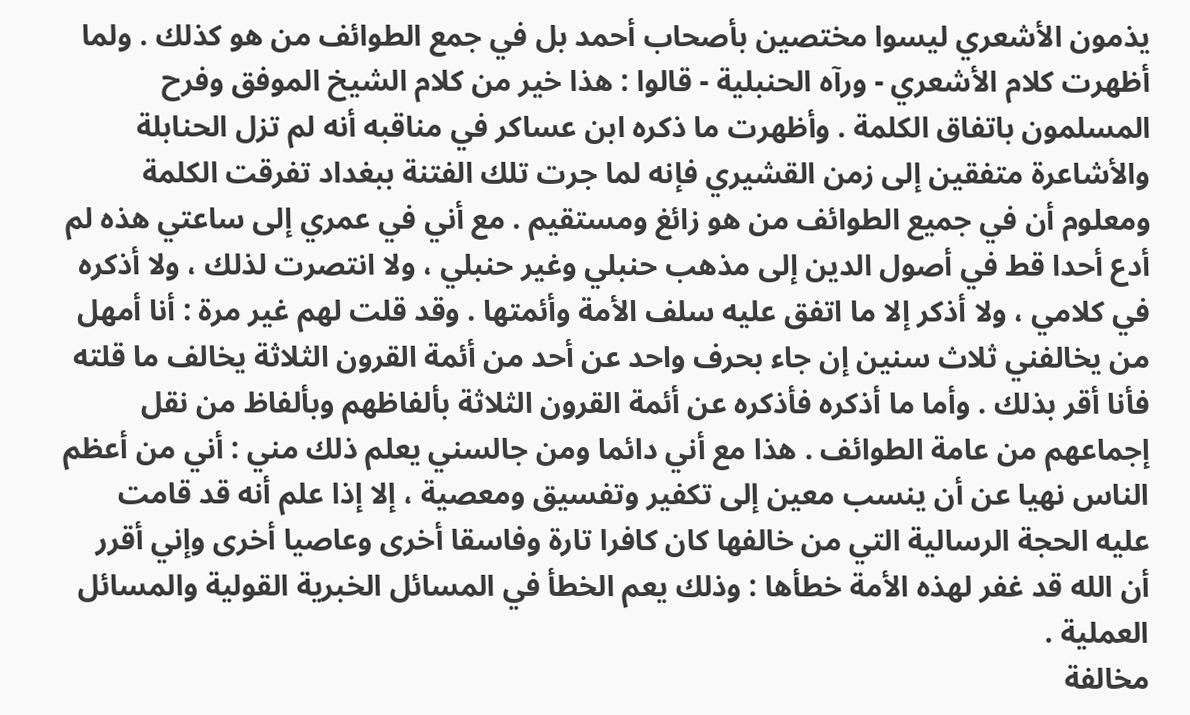يذمون الأشعري ليسوا مختصين بأصحاب أحمد بل في جمع الطوائف من هو كذلك . ولما أظهرت كلام الأشعري - ورآه الحنبلية - قالوا : هذا خير من كلام الشيخ الموفق وفرح المسلمون باتفاق الكلمة . وأظهرت ما ذكره ابن عساكر في مناقبه أنه لم تزل الحنابلة والأشاعرة متفقين إلى زمن القشيري فإنه لما جرت تلك الفتنة ببغداد تفرقت الكلمة ومعلوم أن في جميع الطوائف من هو زائغ ومستقيم . مع أني في عمري إلى ساعتي هذه لم أدع أحدا قط في أصول الدين إلى مذهب حنبلي وغير حنبلي ، ولا انتصرت لذلك ، ولا أذكره في كلامي ، ولا أذكر إلا ما اتفق عليه سلف الأمة وأئمتها . وقد قلت لهم غير مرة : أنا أمهل من يخالفني ثلاث سنين إن جاء بحرف واحد عن أحد من أئمة القرون الثلاثة يخالف ما قلته فأنا أقر بذلك . وأما ما أذكره فأذكره عن أئمة القرون الثلاثة بألفاظهم وبألفاظ من نقل إجماعهم من عامة الطوائف . هذا مع أني دائما ومن جالسني يعلم ذلك مني : أني من أعظم الناس نهيا عن أن ينسب معين إلى تكفير وتفسيق ومعصية ، إلا إذا علم أنه قد قامت عليه الحجة الرسالية التي من خالفها كان كافرا تارة وفاسقا أخرى وعاصيا أخرى وإني أقرر أن الله قد غفر لهذه الأمة خطأها : وذلك يعم الخطأ في المسائل الخبرية القولية والمسائل العملية .
مخالفة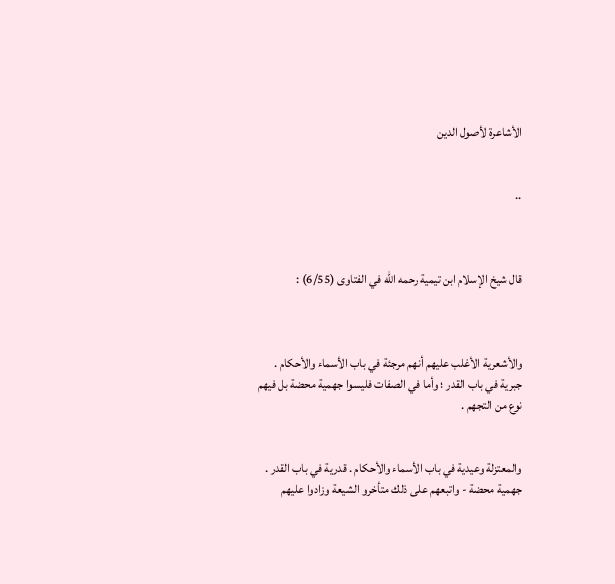الأشاعرة لأصول الدين


..



قال شيخ الإسلام ابن تيمية رحمه الله في الفتاوى (6/55) :



والأشعرية الأغلب عليهم أنهم مرجئة في باب الأسماء والأحكام . جبرية في باب القدر ؛ وأما في الصفات فليسوا جهمية محضة بل فيهم نوع من التجهم .


والمعتزلة وعيدية في باب الأسماء والأحكام . قدرية في باب القدر . جهمية محضة - واتبعهم على ذلك متأخرو الشيعة وزادوا عليهم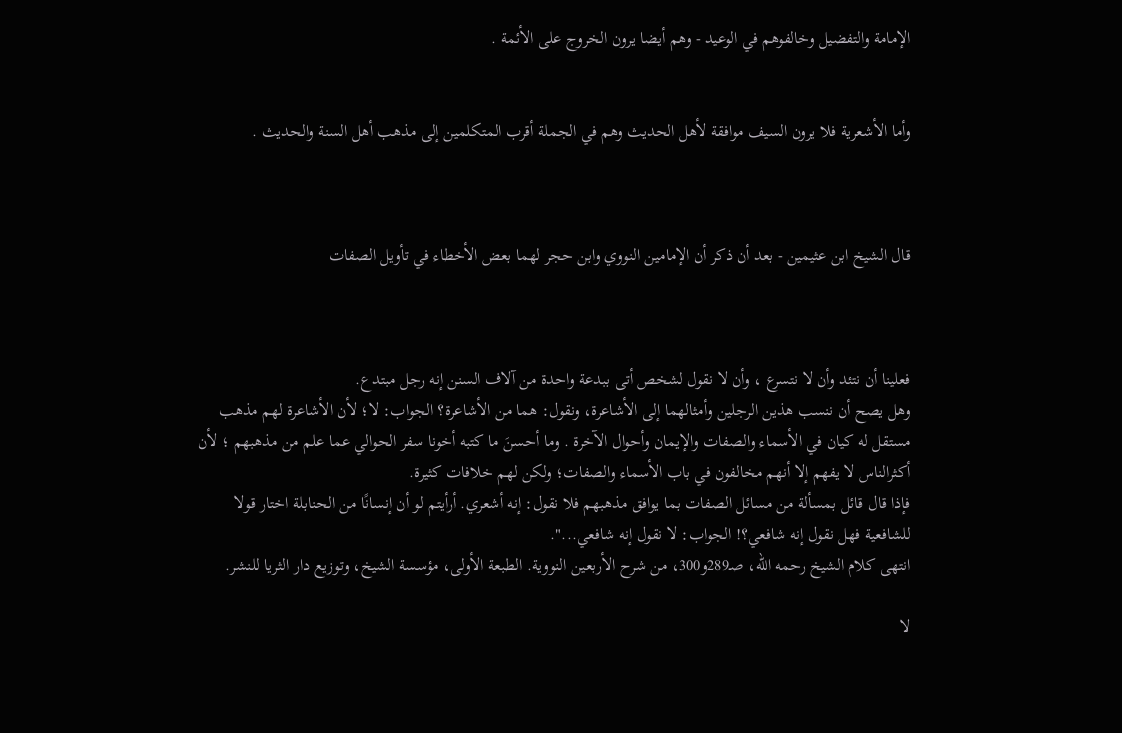الإمامة والتفضيل وخالفوهم في الوعيد - وهم أيضا يرون الخروج على الأئمة .


وأما الأشعرية فلا يرون السيف موافقة لأهل الحديث وهم في الجملة أقرب المتكلمين إلى مذهب أهل السنة والحديث .



قال الشيخ ابن عثيمين - بعد أن ذكر أن الإمامين النووي وابن حجر لهما بعض الأخطاء في تأويل الصفات



فعلينا أن نتئد وأن لا نتسرع ، وأن لا نقول لشخص أتى ببدعة واحدة من آلاف السنن إنه رجل مبتدع.
وهل يصح أن ننسب هذين الرجلين وأمثالهما إلى الأشاعرة، ونقول: هما من الأشاعرة؟ الجواب: لا؛ لأن الأشاعرة لهم مذهب مستقل له كيان في الأسماء والصفات والإيمان وأحوال الآخرة . وما أحسنَ ما كتبه أخونا سفر الحوالي عما علم من مذهبهم ؛ لأن أكثرالناس لا يفهم إلا أنهم مخالفون في باب الأسماء والصفات؛ ولكن لهم خلافات كثيرة.
فإذا قال قائل بمسألة من مسائل الصفات بما يوافق مذهبهم فلا نقول: إنه أشعري. أرأيتم لو أن إنسانًا من الحنابلة اختار قولا للشافعية فهل نقول إنه شافعي؟! الجواب: لا نقول إنه شافعي...".
انتهى كلام الشيخ رحمه الله، صـ289و300، من شرح الأربعين النووية. الطبعة الأولى، مؤسسة الشيخ، وتوزيع دار الثريا للنشر.

لا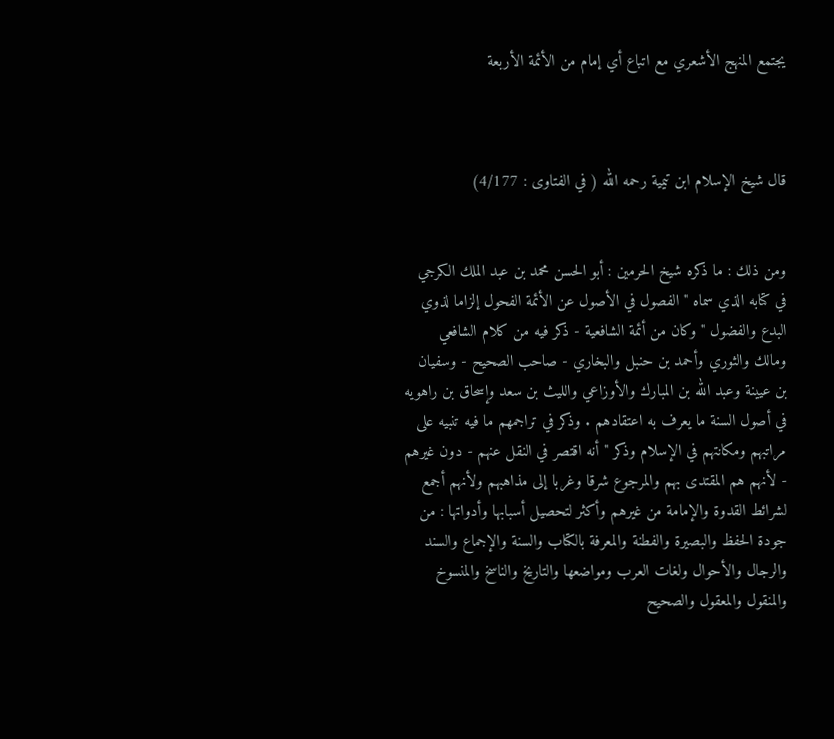يجتمع المنهج الأشعري مع اتباع أي إمام من الأئمة الأربعة



قال شيخ الإسلام ابن تيمية رحمه الله ( في الفتاوى : 4/177)


ومن ذلك : ما ذكره شيخ الحرمين : أبو الحسن محمد بن عبد الملك الكرجي في كتابه الذي سماه " الفصول في الأصول عن الأئمة الفحول إلزاما لذوي البدع والفضول " وكان من أئمة الشافعية - ذكر فيه من كلام الشافعي ومالك والثوري وأحمد بن حنبل والبخاري - صاحب الصحيح - وسفيان بن عيينة وعبد الله بن المبارك والأوزاعي والليث بن سعد وإسحاق بن راهويه في أصول السنة ما يعرف به اعتقادهم . وذكر في تراجمهم ما فيه تنبيه على مراتبهم ومكانتهم في الإسلام وذكر " أنه اقتصر في النقل عنهم - دون غيرهم - لأنهم هم المقتدى بهم والمرجوع شرقا وغربا إلى مذاهبهم ولأنهم أجمع لشرائط القدوة والإمامة من غيرهم وأكثر لتحصيل أسبابها وأدواتها : من جودة الحفظ والبصيرة والفطنة والمعرفة بالكتاب والسنة والإجماع والسند والرجال والأحوال ولغات العرب ومواضعها والتاريخ والناسخ والمنسوخ والمنقول والمعقول والصحيح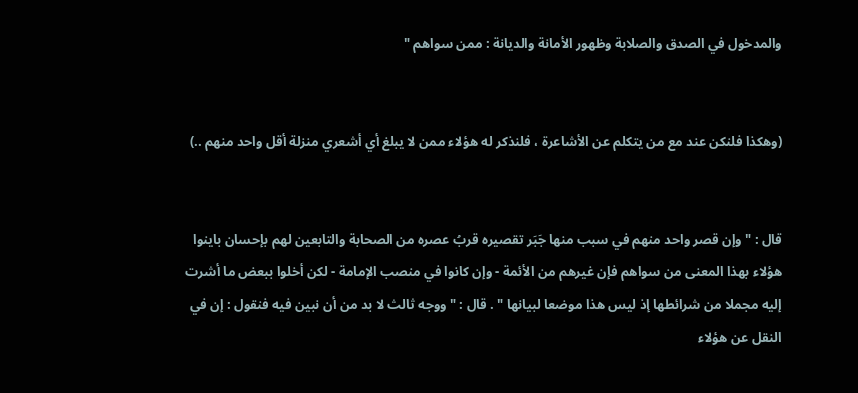والمدخول في الصدق والصلابة وظهور الأمانة والديانة : ممن سواهم "


(وهكذا فلنكن عند مع من يتكلم عن الأشاعرة ، فلنذكر له هؤلاء ممن لا يبلغ أي أشعري منزلة أقل واحد منهم ..)


قال : " وإن قصر واحد منهم في سبب منها جَبَر تقصيره قربُ عصره من الصحابة والتابعين لهم بإحسان باينوا هؤلاء بهذا المعنى من سواهم فإن غيرهم من الأئمة - وإن كانوا في منصب الإمامة - لكن أخلوا ببعض ما أشرت إليه مجملا من شرائطها إذ ليس هذا موضعا لبيانها " . قال : " ووجه ثالث لا بد من أن نبين فيه فنقول : إن في النقل عن هؤلاء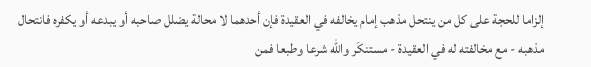إلزاما للحجة على كل من ينتحل مذهب إمام يخالفه في العقيدة فإن أحدهما لا محالة يضلل صاحبه أو يبدعه أو يكفره فانتحال مذهبه - مع مخالفته له في العقيدة - مستنكَر والله شرعا وطبعا فمن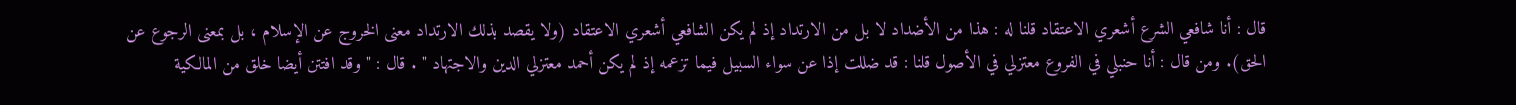قال : أنا شافعي الشرع أشعري الاعتقاد قلنا له : هذا من الأضداد لا بل من الارتداد إذ لم يكن الشافعي أشعري الاعتقاد (ولا يقصد بذلك الارتداد معنى الخروج عن الإسلام ، بل بمعنى الرجوع عن الحق). ومن قال : أنا حنبلي في الفروع معتزلي في الأصول قلنا : قد ضللت إذا عن سواء السبيل فيما تزعمه إذ لم يكن أحمد معتزلي الدين والاجتهاد " . قال : " وقد افتتن أيضا خلق من المالكية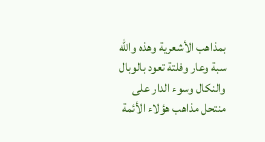بمذاهب الأشعرية وهذه والله سبة وعار وفلتة تعود بالوبال والنكال وسوء الدار على منتحل مذاهب هؤلاء الأئمة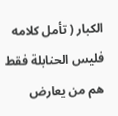الكبار ( تأمل كلامه فليس الحنابلة فقط هم من يعارض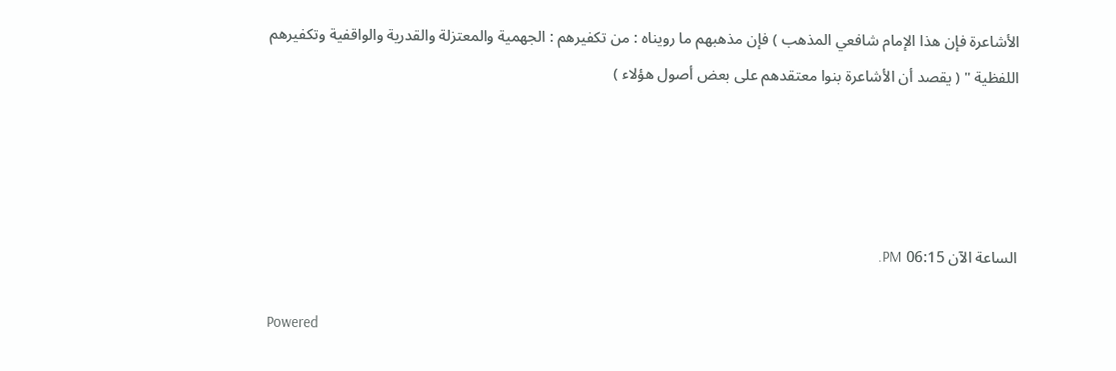الأشاعرة فإن هذا الإمام شافعي المذهب ) فإن مذهبهم ما رويناه : من تكفيرهم : الجهمية والمعتزلة والقدرية والواقفية وتكفيرهم اللفظية " ( يقصد أن الأشاعرة بنوا معتقدهم على بعض أصول هؤلاء )




الساعة الآن 06:15 PM.

Powered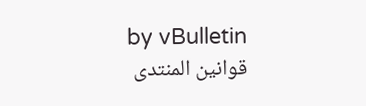by vBulletin
قوانين المنتدى